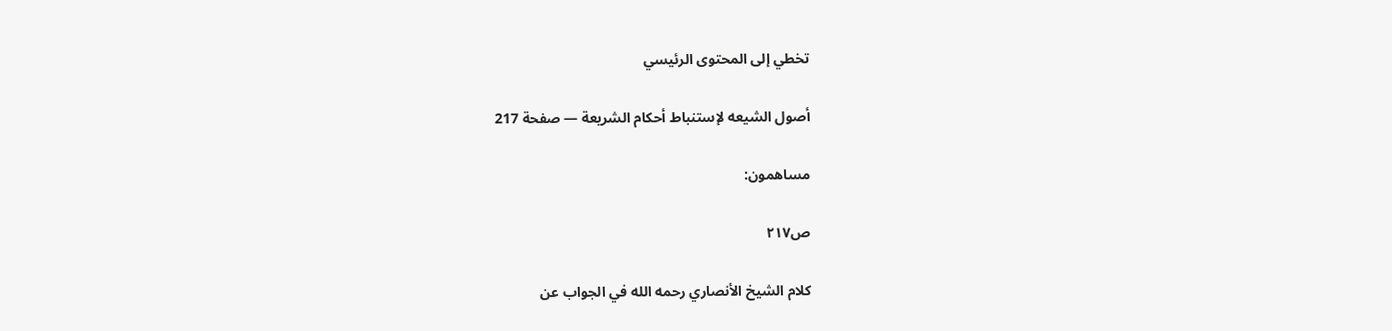تخطي إلى المحتوى الرئيسي

أصول الشيعه لإستنباط أحكام الشريعة — صفحة 217

مساهمون:

ص٢١٧

كلام الشيخ الأنصاري رحمه الله في الجواب عن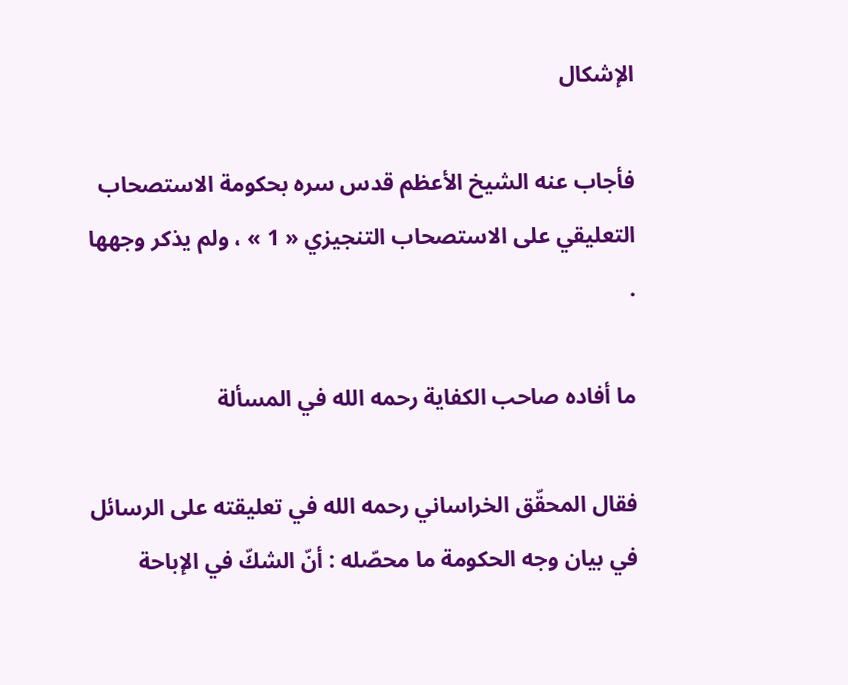الإشكال

فأجاب عنه الشيخ الأعظم قدس سره بحكومة الاستصحاب التعليقي على الاستصحاب التنجيزي « 1 » ، ولم يذكر وجهها .

ما أفاده صاحب الكفاية رحمه الله في المسألة

فقال المحقّق الخراساني رحمه الله في تعليقته على الرسائل في بيان وجه الحكومة ما محصّله : أنّ الشكّ في الإباحة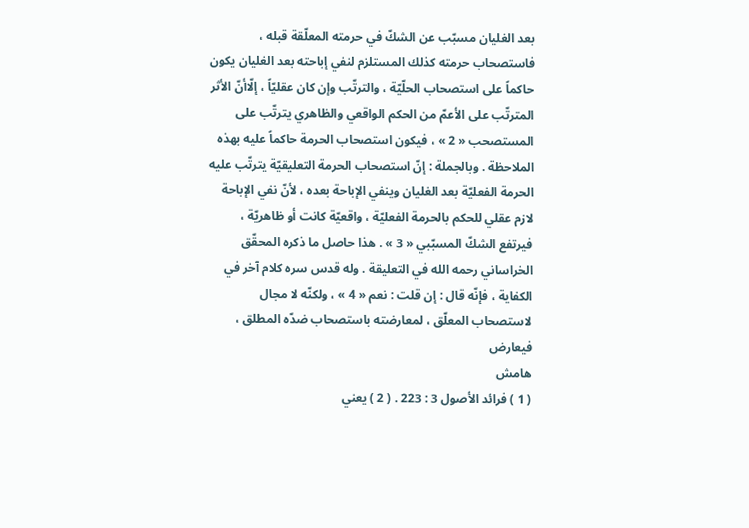بعد الغليان مسبّب عن الشكّ في حرمته المعلّقة قبله ، فاستصحاب حرمته كذلك المستلزم لنفي إباحته بعد الغليان يكون حاكماً على استصحاب الحلّيّة ، والترتّب وإن كان عقليّاً ، إلّاأنّ الأثر المترتّب على الأعمّ من الحكم الواقعي والظاهري يترتّب على المستصحب « 2 » ، فيكون استصحاب الحرمة حاكماً عليه بهذه الملاحظة . وبالجملة : إنّ استصحاب الحرمة التعليقيّة يترتّب عليه الحرمة الفعليّة بعد الغليان وينفي الإباحة بعده ، لأنّ نفي الإباحة لازم عقلي للحكم بالحرمة الفعليّة ، واقعيّة كانت أو ظاهريّة ، فيرتفع الشكّ المسبّبي « 3 » . هذا حاصل ما ذكره المحقّق الخراساني رحمه الله في التعليقة . وله قدس سره كلام آخر في الكفاية ، فإنّه قال : إن قلت : نعم « 4 » ، ولكنّه لا مجال لاستصحاب المعلّق ، لمعارضته باستصحاب ضدّه المطلق ، فيعارض
هامش
( 1 ) فرائد الأصول 3 : 223 . ( 2 ) يعني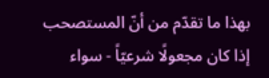بهذا ما تقدّم من أنّ المستصحب إذا كان مجعولًا شرعيّاً - سواء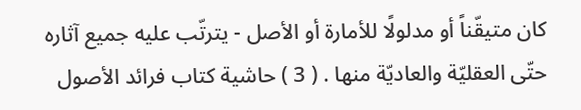كان متيقّناً أو مدلولًا للأمارة أو الأصل - يترتّب عليه جميع آثاره حتّى العقليّة والعاديّة منها . ( 3 ) حاشية كتاب فرائد الأصول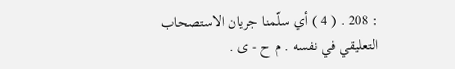: 208 . ( 4 ) أي سلّمنا جريان الاستصحاب التعليقي في نفسه . م ح - ى .